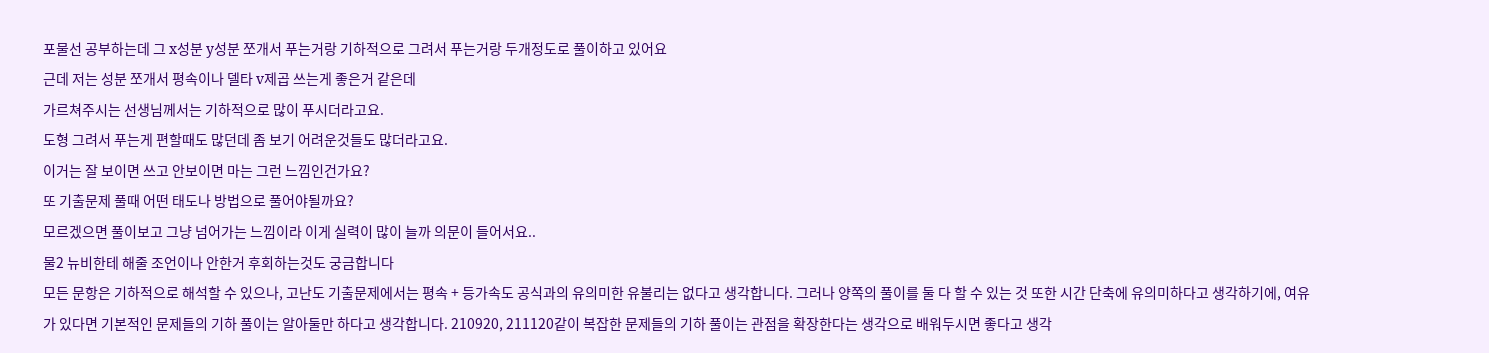포물선 공부하는데 그 x성분 y성분 쪼개서 푸는거랑 기하적으로 그려서 푸는거랑 두개정도로 풀이하고 있어요
근데 저는 성분 쪼개서 평속이나 델타 v제곱 쓰는게 좋은거 같은데
가르쳐주시는 선생님께서는 기하적으로 많이 푸시더라고요.
도형 그려서 푸는게 편할때도 많던데 좀 보기 어려운것들도 많더라고요.
이거는 잘 보이면 쓰고 안보이면 마는 그런 느낌인건가요?
또 기출문제 풀때 어떤 태도나 방법으로 풀어야될까요?
모르겠으면 풀이보고 그냥 넘어가는 느낌이라 이게 실력이 많이 늘까 의문이 들어서요..
물2 뉴비한테 해줄 조언이나 안한거 후회하는것도 궁금합니다
모든 문항은 기하적으로 해석할 수 있으나, 고난도 기출문제에서는 평속 + 등가속도 공식과의 유의미한 유불리는 없다고 생각합니다. 그러나 양쪽의 풀이를 둘 다 할 수 있는 것 또한 시간 단축에 유의미하다고 생각하기에, 여유가 있다면 기본적인 문제들의 기하 풀이는 알아둘만 하다고 생각합니다. 210920, 211120같이 복잡한 문제들의 기하 풀이는 관점을 확장한다는 생각으로 배워두시면 좋다고 생각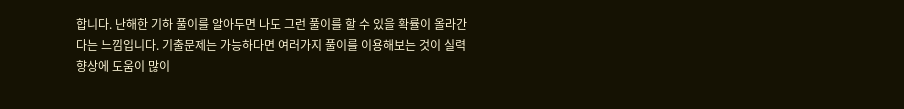합니다. 난해한 기하 풀이를 알아두면 나도 그런 풀이를 할 수 있을 확률이 올라간다는 느낌입니다. 기출문제는 가능하다면 여러가지 풀이를 이용해보는 것이 실력 향상에 도움이 많이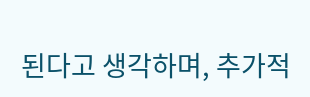된다고 생각하며, 추가적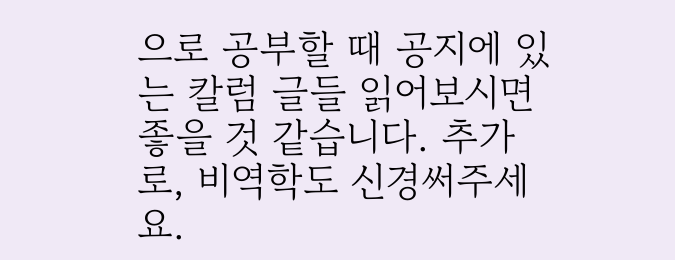으로 공부할 때 공지에 있는 칼럼 글들 읽어보시면 좋을 것 같습니다. 추가로, 비역학도 신경써주세요.